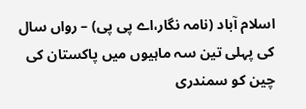اسلام آباد (نامہ نگار،اے پی پی) – رواں سال کی پہلی تین سہ ماہیوں میں پاکستان کی چین کو سمندری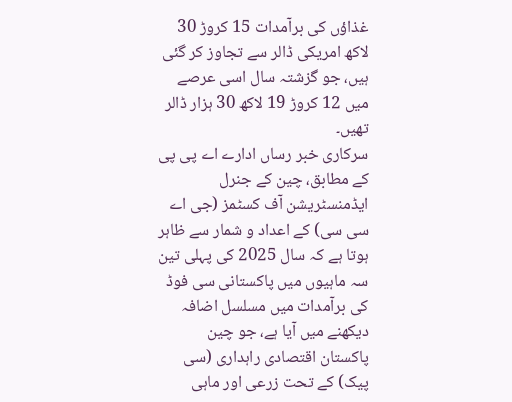غذاؤں کی برآمدات 15 کروڑ 30 لاکھ امریکی ڈالر سے تجاوز کر گئی ہیں، جو گزشتہ سال اسی عرصے میں 12 کروڑ 19 لاکھ 30 ہزار ڈالر تھیں۔
سرکاری خبر رساں ادارے اے پی پی کے مطابق، چین کے جنرل ایڈمنسٹریشن آف کسٹمز (جی اے سی سی) کے اعداد و شمار سے ظاہر ہوتا ہے کہ سال 2025 کی پہلی تین سہ ماہیوں میں پاکستانی سی فوڈ کی برآمدات میں مسلسل اضافہ دیکھنے میں آیا ہے، جو چین پاکستان اقتصادی راہداری (سی پیک) کے تحت زرعی اور ماہی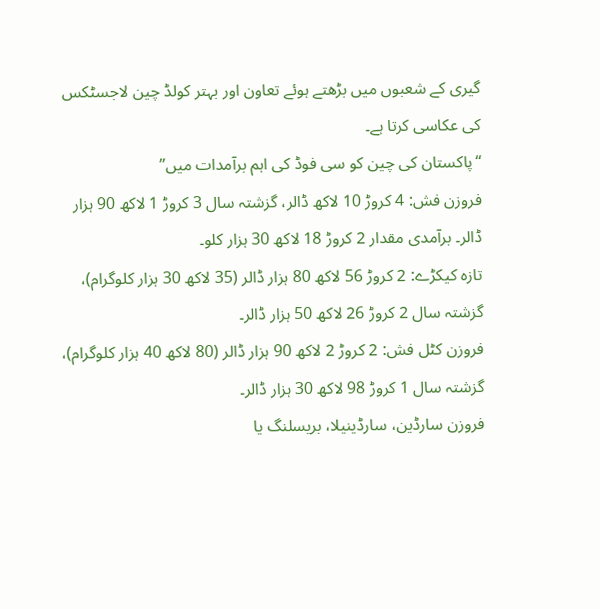گیری کے شعبوں میں بڑھتے ہوئے تعاون اور بہتر کولڈ چین لاجسٹکس کی عکاسی کرتا ہے۔
“پاکستان کی چین کو سی فوڈ کی اہم برآمدات میں”
فروزن فش: 4 کروڑ 10 لاکھ ڈالر، گزشتہ سال 3 کروڑ 1 لاکھ 90 ہزار ڈالر۔ برآمدی مقدار 2 کروڑ 18 لاکھ 30 ہزار کلو۔
تازہ کیکڑے: 2 کروڑ 56 لاکھ 80 ہزار ڈالر (35 لاکھ 30 ہزار کلوگرام)، گزشتہ سال 2 کروڑ 26 لاکھ 50 ہزار ڈالر۔
فروزن کٹل فش: 2 کروڑ 2 لاکھ 90 ہزار ڈالر (80 لاکھ 40 ہزار کلوگرام)، گزشتہ سال 1 کروڑ 98 لاکھ 30 ہزار ڈالر۔
فروزن سارڈین، سارڈینیلا، بریسلنگ یا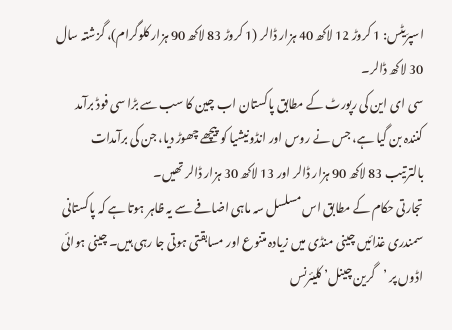اسپرَیٹس: 1 کروڑ 12 لاکھ 40 ہزار ڈالر (1 کروڑ 83 لاکھ 90 ہزار کلوگرام)، گزشتہ سال 30 لاکھ ڈالر۔
سی ای این کی رپورٹ کے مطابق پاکستان اب چین کا سب سے بڑا سی فوڈ برآمد کنندہ بن گیا ہے، جس نے روس اور انڈونیشیا کو پیچھے چھوڑ دیا، جن کی برآمدات بالترتیب 83 لاکھ 90 ہزار ڈالر اور 13 لاکھ 30 ہزار ڈالر تھیں۔
تجارتی حکام کے مطابق اس مسلسل سہ ماہی اضافے سے یہ ظاہر ہوتا ہے کہ پاکستانی سمندری غذائیں چینی منڈی میں زیادہ متنوع اور مسابقتی ہوتی جا رہی ہیں۔ چینی ہوائی اڈوں پر ’گرین چینل’ کلیئرنس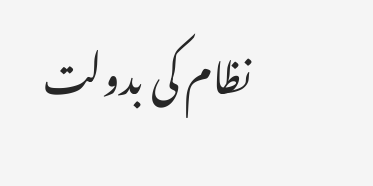نظام کی بدولت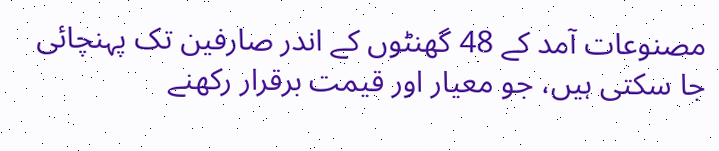مصنوعات آمد کے 48 گھنٹوں کے اندر صارفین تک پہنچائی جا سکتی ہیں، جو معیار اور قیمت برقرار رکھنے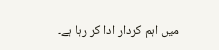میں اہم کردار ادا کر رہا ہے۔